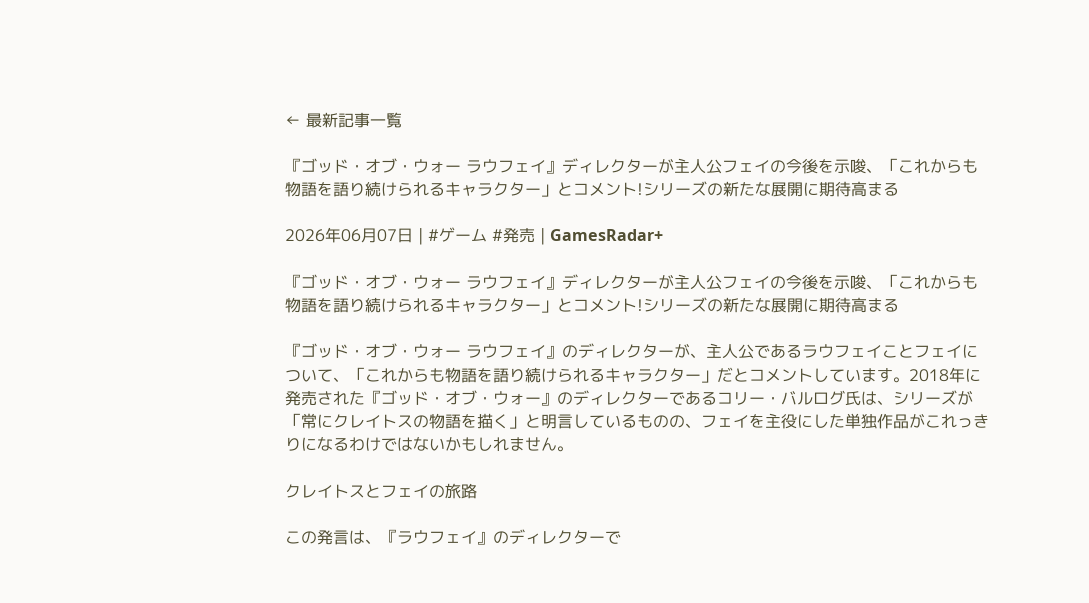← 最新記事一覧

『ゴッド・オブ・ウォー ラウフェイ』ディレクターが主人公フェイの今後を示唆、「これからも物語を語り続けられるキャラクター」とコメント!シリーズの新たな展開に期待高まる

2026年06月07日 | #ゲーム #発売 | GamesRadar+

『ゴッド・オブ・ウォー ラウフェイ』ディレクターが主人公フェイの今後を示唆、「これからも物語を語り続けられるキャラクター」とコメント!シリーズの新たな展開に期待高まる

『ゴッド・オブ・ウォー ラウフェイ』のディレクターが、主人公であるラウフェイことフェイについて、「これからも物語を語り続けられるキャラクター」だとコメントしています。2018年に発売された『ゴッド・オブ・ウォー』のディレクターであるコリー・バルログ氏は、シリーズが「常にクレイトスの物語を描く」と明言しているものの、フェイを主役にした単独作品がこれっきりになるわけではないかもしれません。

クレイトスとフェイの旅路

この発言は、『ラウフェイ』のディレクターで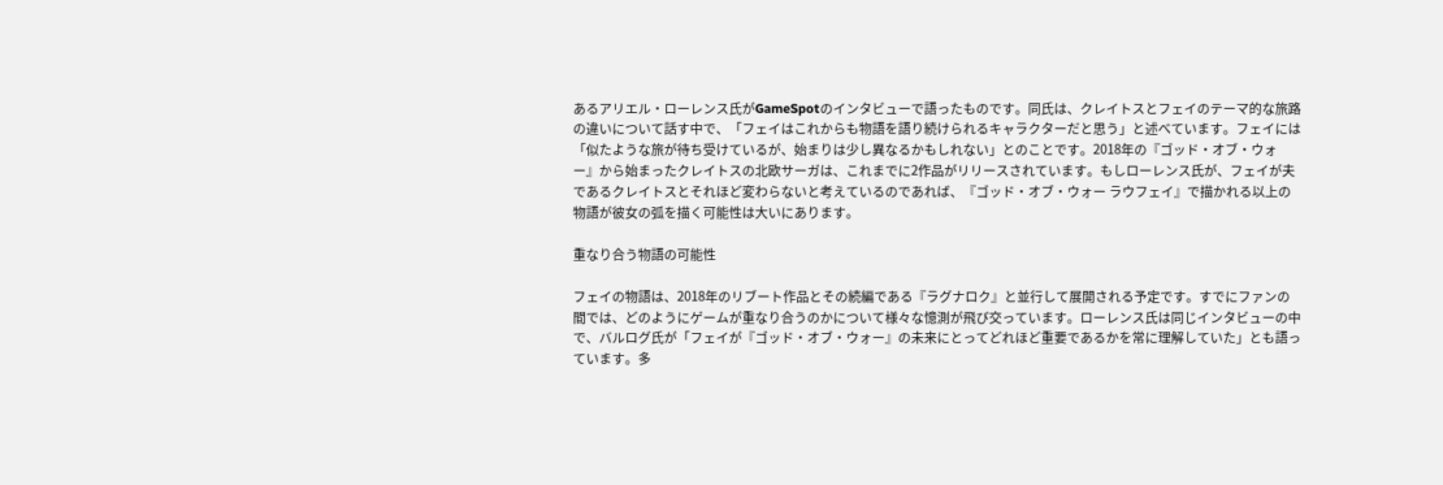あるアリエル・ローレンス氏がGameSpotのインタビューで語ったものです。同氏は、クレイトスとフェイのテーマ的な旅路の違いについて話す中で、「フェイはこれからも物語を語り続けられるキャラクターだと思う」と述べています。フェイには「似たような旅が待ち受けているが、始まりは少し異なるかもしれない」とのことです。2018年の『ゴッド・オブ・ウォー』から始まったクレイトスの北欧サーガは、これまでに2作品がリリースされています。もしローレンス氏が、フェイが夫であるクレイトスとそれほど変わらないと考えているのであれば、『ゴッド・オブ・ウォー ラウフェイ』で描かれる以上の物語が彼女の弧を描く可能性は大いにあります。

重なり合う物語の可能性

フェイの物語は、2018年のリブート作品とその続編である『ラグナロク』と並行して展開される予定です。すでにファンの間では、どのようにゲームが重なり合うのかについて様々な憶測が飛び交っています。ローレンス氏は同じインタビューの中で、バルログ氏が「フェイが『ゴッド・オブ・ウォー』の未来にとってどれほど重要であるかを常に理解していた」とも語っています。多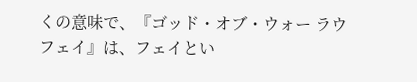くの意味で、『ゴッド・オブ・ウォー ラウフェイ』は、フェイとい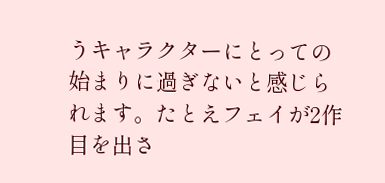うキャラクターにとっての始まりに過ぎないと感じられます。たとえフェイが2作目を出さ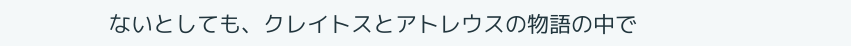ないとしても、クレイトスとアトレウスの物語の中で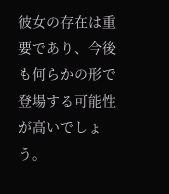彼女の存在は重要であり、今後も何らかの形で登場する可能性が高いでしょう。